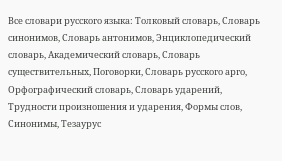Все словари русского языка: Толковый словарь, Словарь синонимов, Словарь антонимов, Энциклопедический словарь, Академический словарь, Словарь существительных, Поговорки, Словарь русского арго, Орфографический словарь, Словарь ударений, Трудности произношения и ударения, Формы слов, Синонимы, Тезаурус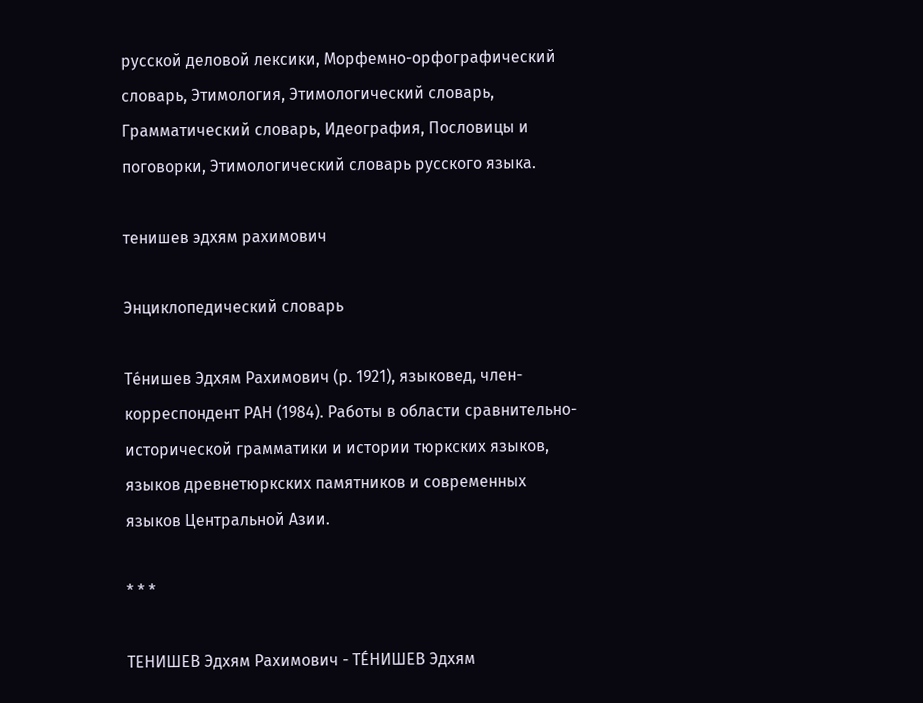русской деловой лексики, Морфемно-орфографический словарь, Этимология, Этимологический словарь, Грамматический словарь, Идеография, Пословицы и поговорки, Этимологический словарь русского языка.

тенишев эдхям рахимович

Энциклопедический словарь

Те́нишев Эдхям Рахимович (р. 1921), языковед, член-корреспондент РАН (1984). Работы в области сравнительно-исторической грамматики и истории тюркских языков, языков древнетюркских памятников и современных языков Центральной Азии.

* * *

ТЕНИШЕВ Эдхям Рахимович - ТЕ́НИШЕВ Эдхям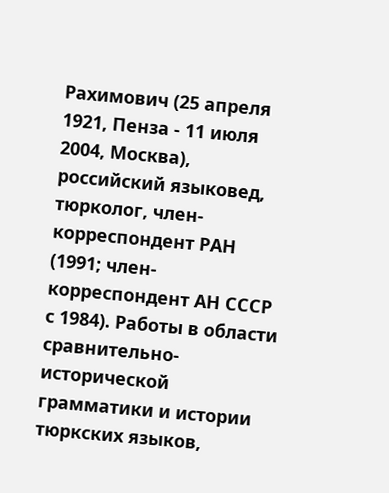Рахимович (25 апреля 1921, Пенза - 11 июля 2004, Москва), российский языковед, тюрколог, член-корреспондент РАН (1991; член-корреспондент АН СССР с 1984). Работы в области сравнительно-исторической грамматики и истории тюркских языков,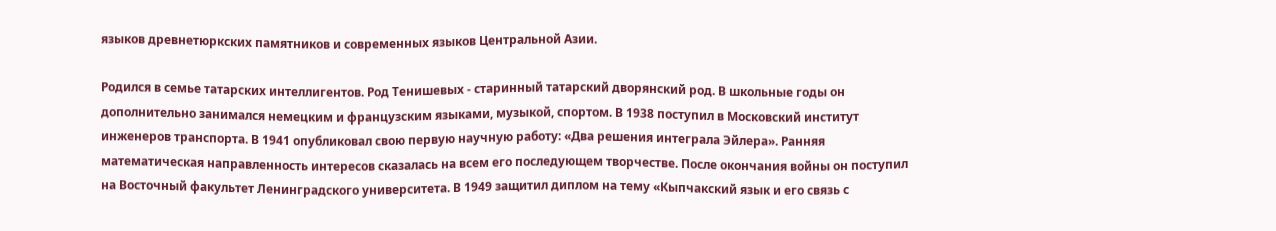языков древнетюркских памятников и современных языков Центральной Азии.

Родился в семье татарских интеллигентов. Род Тенишевых - старинный татарский дворянский род. В школьные годы он дополнительно занимался немецким и французским языками, музыкой, спортом. В 1938 поступил в Московский институт инженеров транспорта. В 1941 опубликовал свою первую научную работу: «Два решения интеграла Эйлера». Ранняя математическая направленность интересов сказалась на всем его последующем творчестве. После окончания войны он поступил на Восточный факультет Ленинградского университета. В 1949 защитил диплом на тему «Кыпчакский язык и его связь с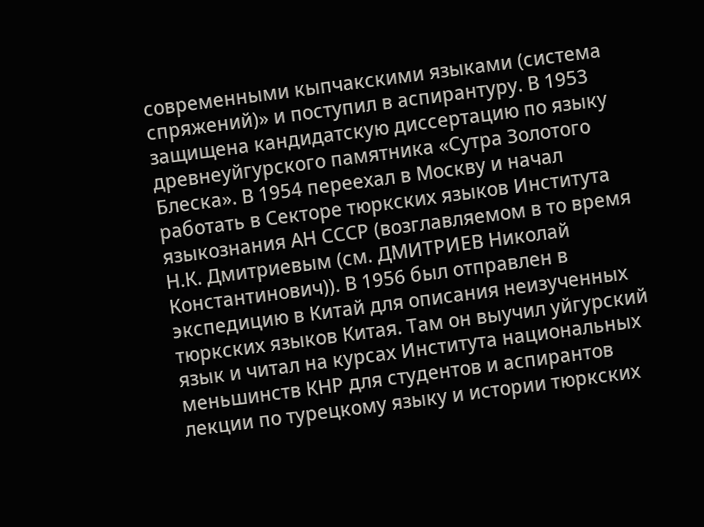современными кыпчакскими языками (система спряжений)» и поступил в аспирантуру. В 1953 защищена кандидатскую диссертацию по языку древнеуйгурского памятника «Сутра Золотого Блеска». В 1954 переехал в Москву и начал работать в Секторе тюркских языков Института языкознания АН СССР (возглавляемом в то время Н.К. Дмитриевым (см. ДМИТРИЕВ Николай Константинович)). В 1956 был отправлен в экспедицию в Китай для описания неизученных тюркских языков Китая. Там он выучил уйгурский язык и читал на курсах Института национальных меньшинств КНР для студентов и аспирантов лекции по турецкому языку и истории тюркских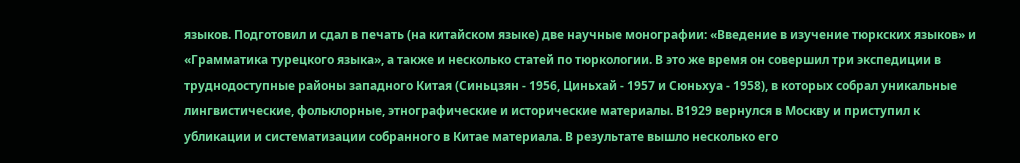языков. Подготовил и сдал в печать (на китайском языке) две научные монографии: «Введение в изучение тюркских языков» и «Грамматика турецкого языка», а также и несколько статей по тюркологии. В это же время он совершил три экспедиции в труднодоступные районы западного Китая (Синьцзян - 1956, Циньхай - 1957 и Сюньхуа - 1958), в которых собрал уникальные лингвистические, фольклорные, этнографические и исторические материалы. В1929 вернулся в Москву и приступил к убликации и систематизации собранного в Китае материала. В результате вышло несколько его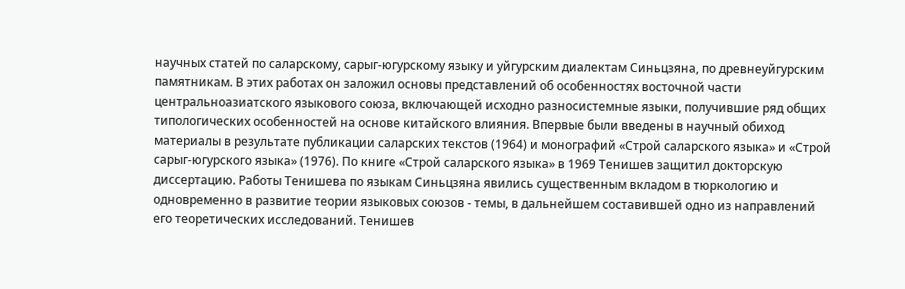научных статей по саларскому, сарыг-югурскому языку и уйгурским диалектам Синьцзяна, по древнеуйгурским памятникам. В этих работах он заложил основы представлений об особенностях восточной части центральноазиатского языкового союза, включающей исходно разносистемные языки, получившие ряд общих типологических особенностей на основе китайского влияния. Впервые были введены в научный обиход материалы в результате публикации саларских текстов (1964) и монографий «Строй саларского языка» и «Строй сарыг-югурского языка» (1976). По книге «Строй саларского языка» в 1969 Тенишев защитил докторскую диссертацию. Работы Тенишева по языкам Синьцзяна явились существенным вкладом в тюркологию и одновременно в развитие теории языковых союзов - темы, в дальнейшем составившей одно из направлений его теоретических исследований. Тенишев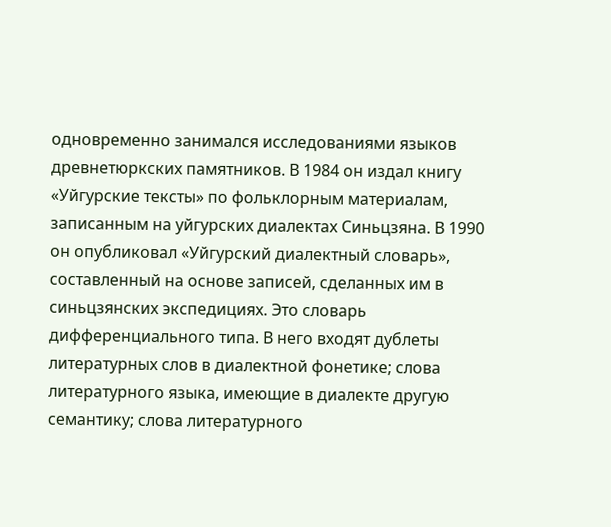одновременно занимался исследованиями языков древнетюркских памятников. В 1984 он издал книгу «Уйгурские тексты» по фольклорным материалам, записанным на уйгурских диалектах Синьцзяна. В 1990 он опубликовал «Уйгурский диалектный словарь», составленный на основе записей, сделанных им в синьцзянских экспедициях. Это словарь дифференциального типа. В него входят дублеты литературных слов в диалектной фонетике; слова литературного языка, имеющие в диалекте другую семантику; слова литературного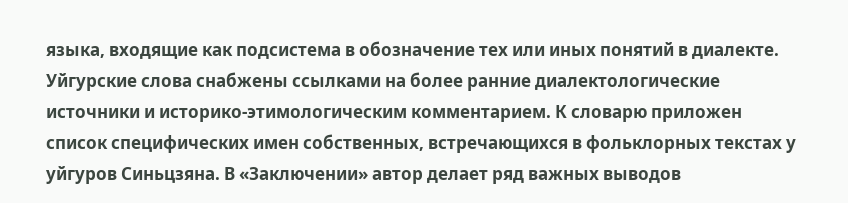языка, входящие как подсистема в обозначение тех или иных понятий в диалекте. Уйгурские слова снабжены ссылками на более ранние диалектологические источники и историко-этимологическим комментарием. К словарю приложен список специфических имен собственных, встречающихся в фольклорных текстах у уйгуров Синьцзяна. В «Заключении» автор делает ряд важных выводов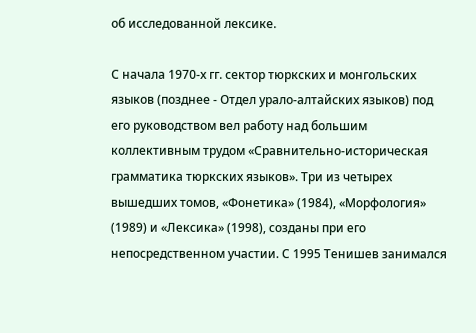об исследованной лексике.

С начала 1970-х гг. сектор тюркских и монгольских языков (позднее - Отдел урало-алтайских языков) под его руководством вел работу над большим коллективным трудом «Сравнительно-историческая грамматика тюркских языков». Три из четырех вышедших томов, «Фонетика» (1984), «Морфология» (1989) и «Лексика» (1998), созданы при его непосредственном участии. С 1995 Тенишев занимался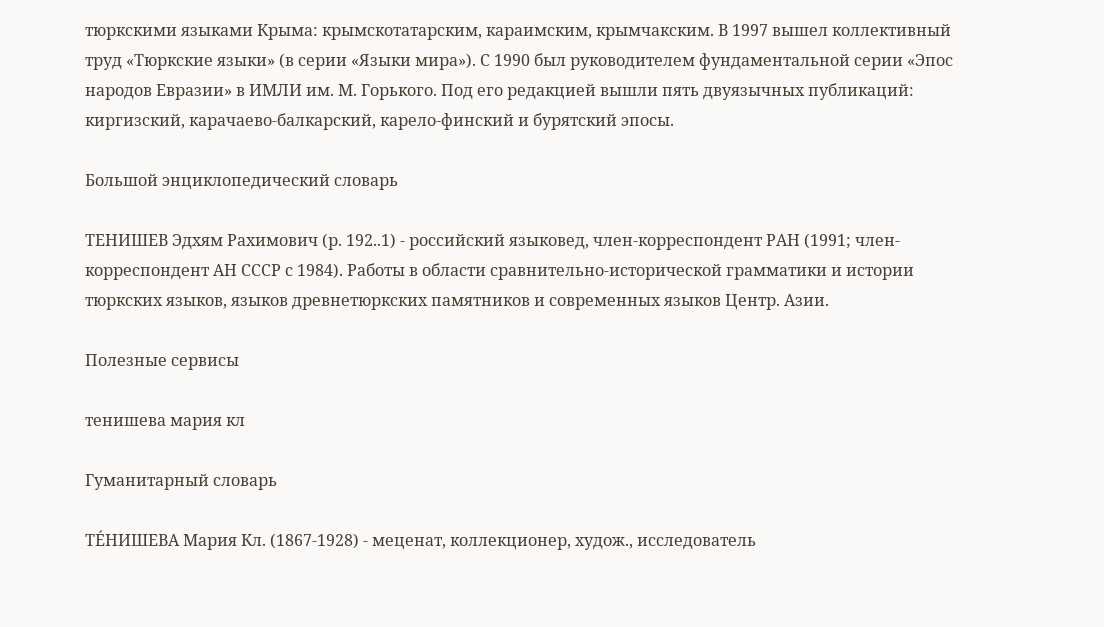тюркскими языками Крыма: крымскотатарским, караимским, крымчакским. В 1997 вышел коллективный труд «Тюркские языки» (в серии «Языки мира»). С 1990 был руководителем фундаментальной серии «Эпос народов Евразии» в ИМЛИ им. М. Горького. Под его редакцией вышли пять двуязычных публикаций: киргизский, карачаево-балкарский, карело-финский и бурятский эпосы.

Большой энциклопедический словарь

ТЕНИШЕВ Эдхям Рахимович (р. 192..1) - российский языковед, член-корреспондент РАН (1991; член-корреспондент АН СССР с 1984). Работы в области сравнительно-исторической грамматики и истории тюркских языков, языков древнетюркских памятников и современных языков Центр. Азии.

Полезные сервисы

тенишева мария кл

Гуманитарный словарь

ТЕ́НИШЕВА Мария Кл. (1867-1928) - меценат, коллекционер, худож., исследователь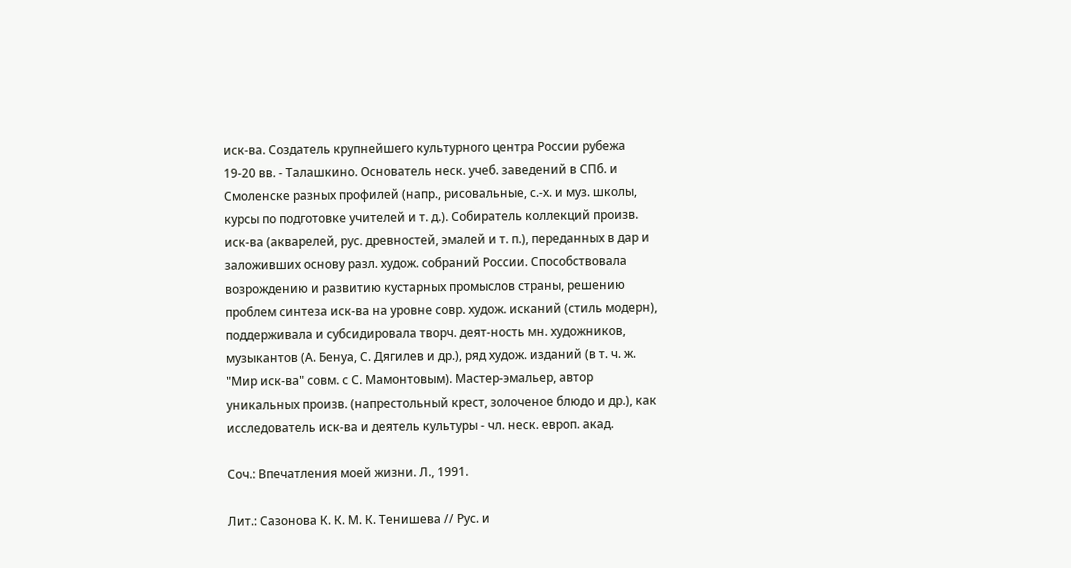иск-ва. Создатель крупнейшего культурного центра России рубежа 19-20 вв. - Талашкино. Основатель неск. учеб. заведений в СПб. и Смоленске разных профилей (напр., рисовальные, с.-х. и муз. школы, курсы по подготовке учителей и т. д.). Собиратель коллекций произв. иск-ва (акварелей, рус. древностей, эмалей и т. п.), переданных в дар и заложивших основу разл. худож. собраний России. Способствовала возрождению и развитию кустарных промыслов страны, решению проблем синтеза иск-ва на уровне совр. худож. исканий (стиль модерн), поддерживала и субсидировала творч. деят-ность мн. художников, музыкантов (А. Бенуа, С. Дягилев и др.), ряд худож. изданий (в т. ч. ж. "Мир иск-ва" совм. с С. Мамонтовым). Мастер-эмальер, автор уникальных произв. (напрестольный крест, золоченое блюдо и др.), как исследователь иск-ва и деятель культуры - чл. неск. европ. акад.

Соч.: Впечатления моей жизни. Л., 1991.

Лит.: Сазонова К. К. М. К. Тенишева // Рус. и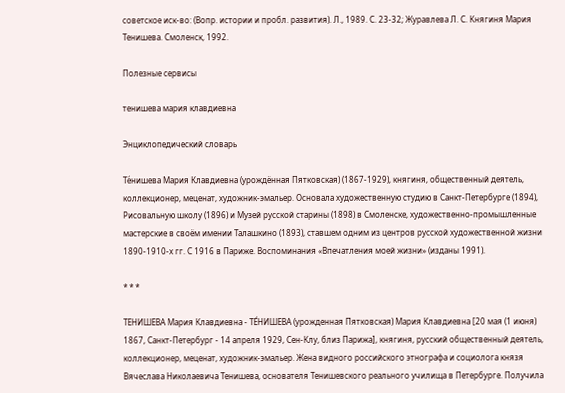советское иск-во: (Вопр. истории и пробл. развития). Л., 1989. С. 23-32; Журавлева Л. С. Княгиня Мария Тенишева. Смоленск, 1992.

Полезные сервисы

тенишева мария клавдиевна

Энциклопедический словарь

Те́нишева Мария Клавдиевна (урождённая Пятковская) (1867-1929), княгиня, общественный деятель, коллекционер, меценат, художник-эмальер. Основала художественную студию в Санкт-Петербурге (1894), Рисовальную школу (1896) и Музей русской старины (1898) в Смоленске, художественно-промышленные мастерские в своём имении Талашкино (1893), ставшем одним из центров русской художественной жизни 1890-1910-х гг. С 1916 в Париже. Воспоминания «Впечатления моей жизни» (изданы 1991).

* * *

ТЕНИШЕВА Мария Клавдиевна - ТЕ́НИШЕВА (урожденная Пятковская) Мария Клавдиевна [20 мая (1 июня) 1867, Санкт-Петербург - 14 апреля 1929, Сен-Клу, близ Парижа], княгиня, русский общественный деятель, коллекционер, меценат, художник-эмальер. Жена видного российского этнографа и социолога князя Вячеслава Николаевича Тенишева, основателя Тенишевского реального училища в Петербурге. Получила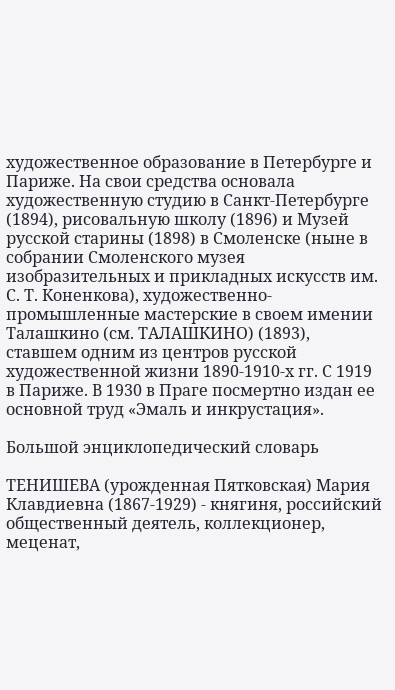художественное образование в Петербурге и Париже. На свои средства основала художественную студию в Санкт-Петербурге (1894), рисовальную школу (1896) и Музей русской старины (1898) в Смоленске (ныне в собрании Смоленского музея изобразительных и прикладных искусств им. С. Т. Коненкова), художественно-промышленные мастерские в своем имении Талашкино (см. ТАЛАШКИНО) (1893), ставшем одним из центров русской художественной жизни 1890-1910-х гг. С 1919 в Париже. В 1930 в Праге посмертно издан ее основной труд «Эмаль и инкрустация».

Большой энциклопедический словарь

ТЕНИШЕВА (урожденная Пятковская) Мария Клавдиевна (1867-1929) - княгиня, российский общественный деятель, коллекционер, меценат,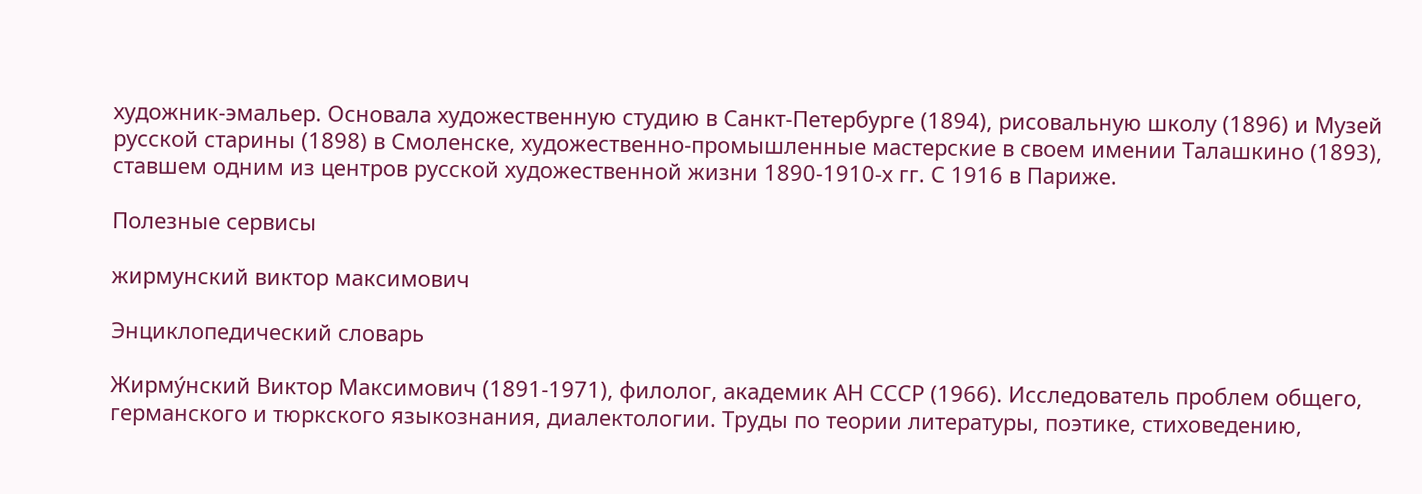художник-эмальер. Основала художественную студию в Санкт-Петербурге (1894), рисовальную школу (1896) и Музей русской старины (1898) в Смоленске, художественно-промышленные мастерские в своем имении Талашкино (1893), ставшем одним из центров русской художественной жизни 1890-1910-х гг. С 1916 в Париже.

Полезные сервисы

жирмунский виктор максимович

Энциклопедический словарь

Жирму́нский Виктор Максимович (1891-1971), филолог, академик АН СССР (1966). Исследователь проблем общего, германского и тюркского языкознания, диалектологии. Труды по теории литературы, поэтике, стиховедению,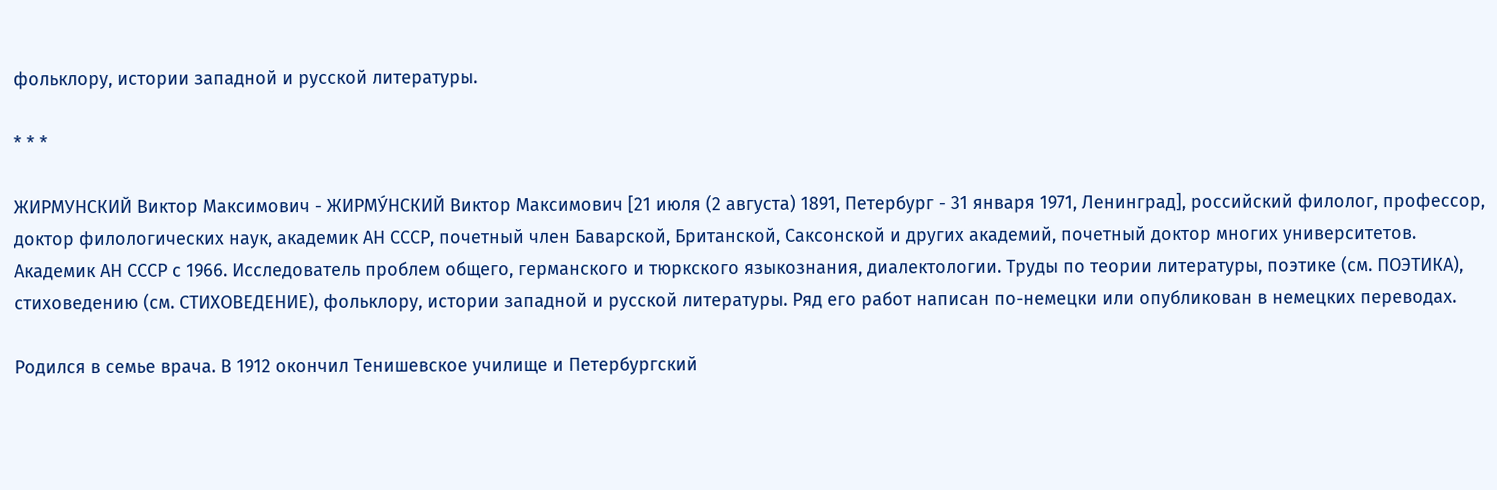фольклору, истории западной и русской литературы.

* * *

ЖИРМУНСКИЙ Виктор Максимович - ЖИРМУ́НСКИЙ Виктор Максимович [21 июля (2 августа) 1891, Петербург - 31 января 1971, Ленинград], российский филолог, профессор, доктор филологических наук, академик АН СССР, почетный член Баварской, Британской, Саксонской и других академий, почетный доктор многих университетов. Академик АН СССР с 1966. Исследователь проблем общего, германского и тюркского языкознания, диалектологии. Труды по теории литературы, поэтике (см. ПОЭТИКА), стиховедению (см. СТИХОВЕДЕНИЕ), фольклору, истории западной и русской литературы. Ряд его работ написан по-немецки или опубликован в немецких переводах.

Родился в семье врача. В 1912 окончил Тенишевское училище и Петербургский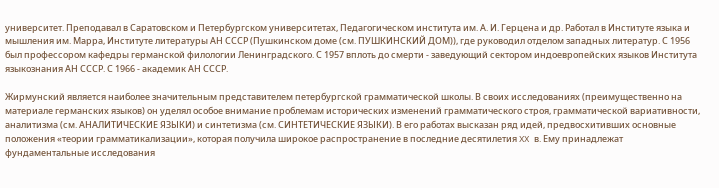университет. Преподавал в Саратовском и Петербургском университетах, Педагогическом института им. А. И. Герцена и др. Работал в Институте языка и мышления им. Марра, Институте литературы АН СССР (Пушкинском доме (см. ПУШКИНСКИЙ ДОМ)), где руководил отделом западных литератур. С 1956 был профессором кафедры германской филологии Ленинградского. С 1957 вплоть до смерти - заведующий сектором индоевропейских языков Института языкознания АН СССР. С 1966 - академик АН СССР.

Жирмунский является наиболее значительным представителем петербургской грамматической школы. В своих исследованиях (преимущественно на материале германских языков) он уделял особое внимание проблемам исторических изменений грамматического строя, грамматической вариативности, аналитизма (см. АНАЛИТИЧЕСКИЕ ЯЗЫКИ) и синтетизма (см. СИНТЕТИЧЕСКИЕ ЯЗЫКИ). В его работах высказан ряд идей, предвосхитивших основные положения «теории грамматикализации», которая получила широкое распространение в последние десятилетия XX в. Ему принадлежат фундаментальные исследования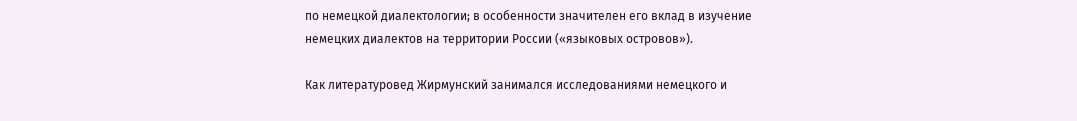по немецкой диалектологии; в особенности значителен его вклад в изучение немецких диалектов на территории России («языковых островов»).

Как литературовед Жирмунский занимался исследованиями немецкого и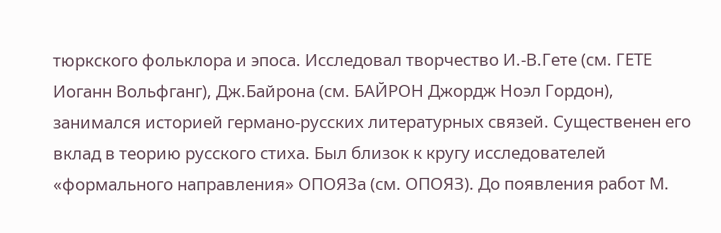тюркского фольклора и эпоса. Исследовал творчество И.-В.Гете (см. ГЕТЕ Иоганн Вольфганг), Дж.Байрона (см. БАЙРОН Джордж Ноэл Гордон), занимался историей германо-русских литературных связей. Существенен его вклад в теорию русского стиха. Был близок к кругу исследователей «формального направления» ОПОЯЗа (см. ОПОЯЗ). До появления работ М.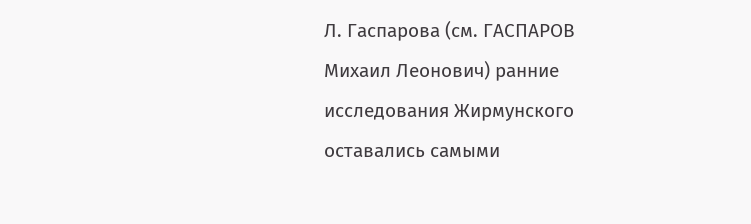Л. Гаспарова (см. ГАСПАРОВ Михаил Леонович) ранние исследования Жирмунского оставались самыми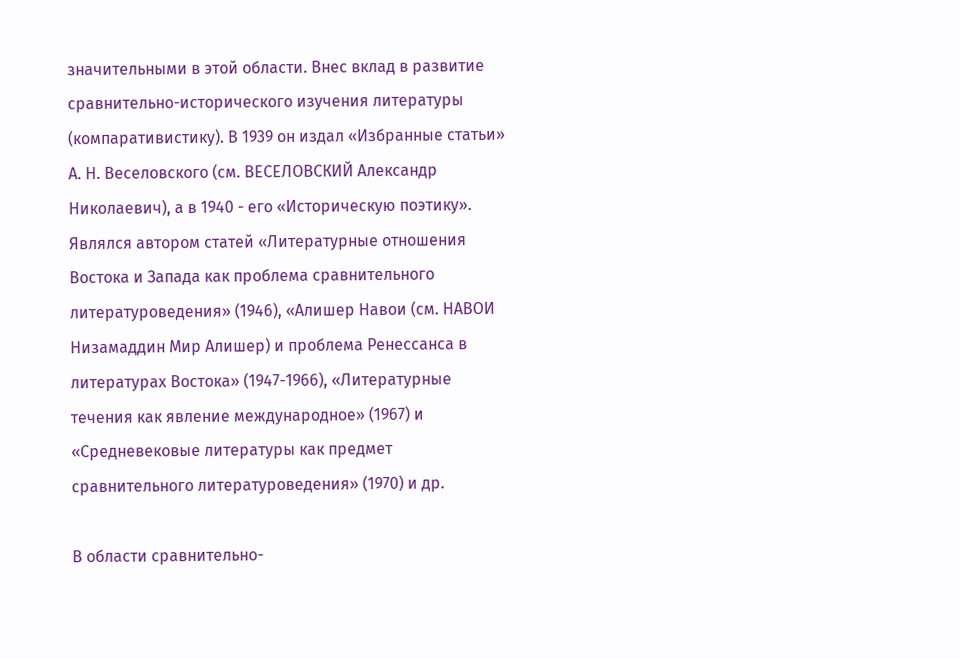значительными в этой области. Внес вклад в развитие сравнительно-исторического изучения литературы (компаративистику). В 1939 он издал «Избранные статьи» А. Н. Веселовского (см. ВЕСЕЛОВСКИЙ Александр Николаевич), а в 1940 - его «Историческую поэтику». Являлся автором статей «Литературные отношения Востока и Запада как проблема сравнительного литературоведения» (1946), «Алишер Навои (см. НАВОИ Низамаддин Мир Алишер) и проблема Ренессанса в литературах Востока» (1947-1966), «Литературные течения как явление международное» (1967) и «Средневековые литературы как предмет сравнительного литературоведения» (1970) и др.

В области сравнительно-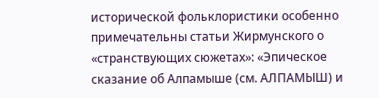исторической фольклористики особенно примечательны статьи Жирмунского о «странствующих сюжетах»: «Эпическое сказание об Алпамыше (см. АЛПАМЫШ) и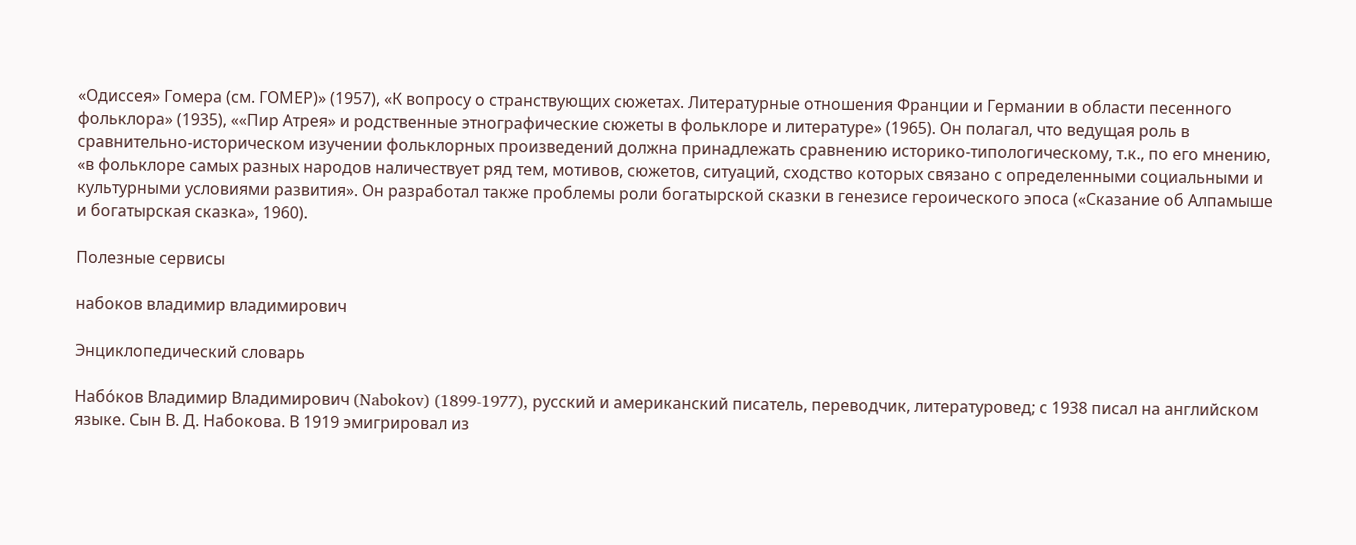«Одиссея» Гомера (см. ГОМЕР)» (1957), «К вопросу о странствующих сюжетах. Литературные отношения Франции и Германии в области песенного фольклора» (1935), ««Пир Атрея» и родственные этнографические сюжеты в фольклоре и литературе» (1965). Он полагал, что ведущая роль в сравнительно-историческом изучении фольклорных произведений должна принадлежать сравнению историко-типологическому, т.к., по его мнению, «в фольклоре самых разных народов наличествует ряд тем, мотивов, сюжетов, ситуаций, сходство которых связано с определенными социальными и культурными условиями развития». Он разработал также проблемы роли богатырской сказки в генезисе героического эпоса («Сказание об Алпамыше и богатырская сказка», 1960).

Полезные сервисы

набоков владимир владимирович

Энциклопедический словарь

Набо́ков Владимир Владимирович (Nabokov) (1899-1977), русский и американский писатель, переводчик, литературовед; с 1938 писал на английском языке. Сын В. Д. Набокова. В 1919 эмигрировал из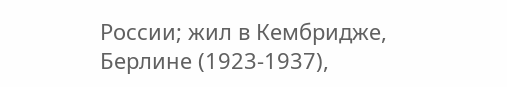России; жил в Кембридже, Берлине (1923-1937),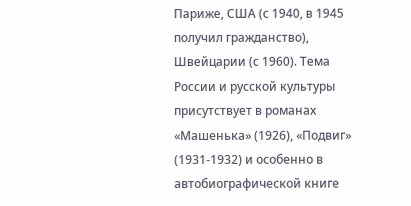Париже, США (с 1940, в 1945 получил гражданство), Швейцарии (с 1960). Тема России и русской культуры присутствует в романах «Машенька» (1926), «Подвиг» (1931-1932) и особенно в автобиографической книге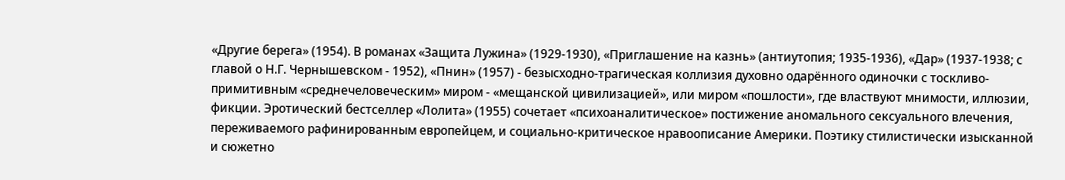«Другие берега» (1954). В романах «Защита Лужина» (1929-1930), «Приглашение на казнь» (антиутопия; 1935-1936), «Дар» (1937-1938; с главой о Н.Г. Чернышевском - 1952), «Пнин» (1957) - безысходно-трагическая коллизия духовно одарённого одиночки с тоскливо-примитивным «среднечеловеческим» миром - «мещанской цивилизацией», или миром «пошлости», где властвуют мнимости, иллюзии, фикции. Эротический бестселлер «Лолита» (1955) сочетает «психоаналитическое» постижение аномального сексуального влечения, переживаемого рафинированным европейцем, и социально-критическое нравоописание Америки. Поэтику стилистически изысканной и сюжетно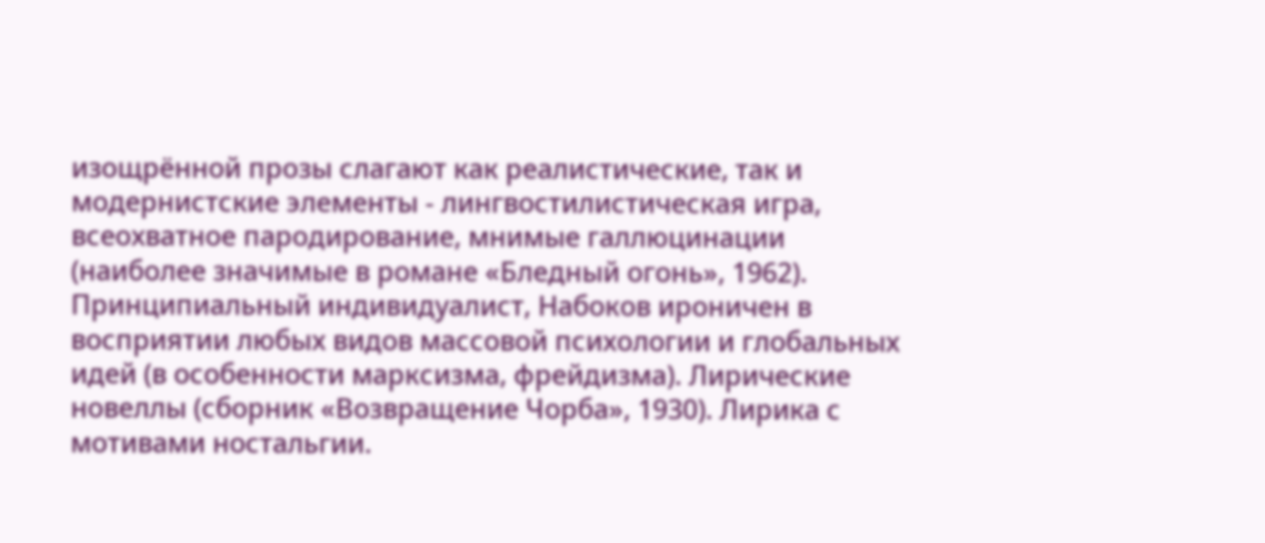изощрённой прозы слагают как реалистические, так и модернистские элементы - лингвостилистическая игра, всеохватное пародирование, мнимые галлюцинации (наиболее значимые в романе «Бледный огонь», 1962). Принципиальный индивидуалист, Набоков ироничен в восприятии любых видов массовой психологии и глобальных идей (в особенности марксизма, фрейдизма). Лирические новеллы (сборник «Возвращение Чорба», 1930). Лирика с мотивами ностальгии.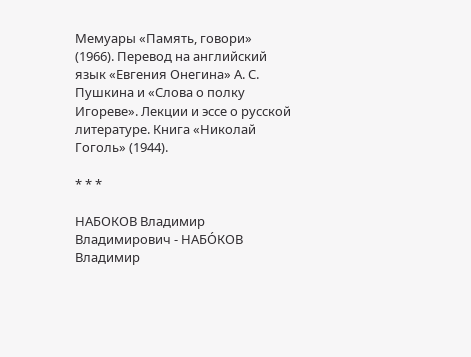Мемуары «Память, говори» (1966). Перевод на английский язык «Евгения Онегина» А. С. Пушкина и «Слова о полку Игореве». Лекции и эссе о русской литературе. Книга «Николай Гоголь» (1944).

* * *

НАБОКОВ Владимир Владимирович - НАБО́КОВ Владимир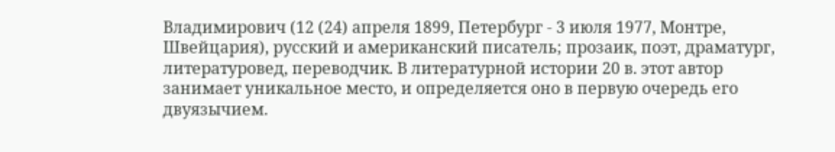Владимирович (12 (24) апреля 1899, Петербург - 3 июля 1977, Монтре, Швейцария), русский и американский писатель; прозаик, поэт, драматург, литературовед, переводчик. В литературной истории 20 в. этот автор занимает уникальное место, и определяется оно в первую очередь его двуязычием.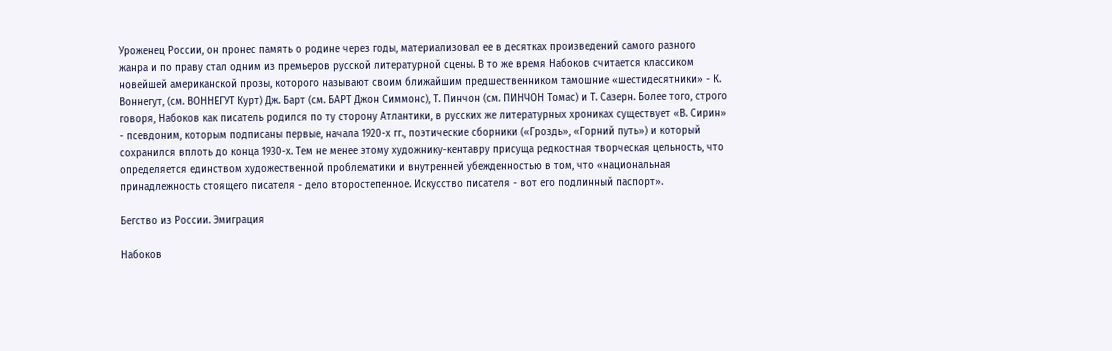Уроженец России, он пронес память о родине через годы, материализовал ее в десятках произведений самого разного жанра и по праву стал одним из премьеров русской литературной сцены. В то же время Набоков считается классиком новейшей американской прозы, которого называют своим ближайшим предшественником тамошние «шестидесятники» - К. Воннегут, (см. ВОННЕГУТ Курт) Дж. Барт (см. БАРТ Джон Симмонс), Т. Пинчон (см. ПИНЧОН Томас) и Т. Сазерн. Более того, строго говоря, Набоков как писатель родился по ту сторону Атлантики, в русских же литературных хрониках существует «В. Сирин» - псевдоним, которым подписаны первые, начала 1920-х гг., поэтические сборники («Гроздь», «Горний путь») и который сохранился вплоть до конца 1930-х. Тем не менее этому художнику-кентавру присуща редкостная творческая цельность, что определяется единством художественной проблематики и внутренней убежденностью в том, что «национальная принадлежность стоящего писателя - дело второстепенное. Искусство писателя - вот его подлинный паспорт».

Бегство из России. Эмиграция

Набоков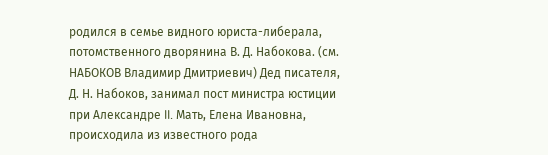родился в семье видного юриста-либерала, потомственного дворянина В. Д. Набокова. (см. НАБОКОВ Владимир Дмитриевич) Дед писателя, Д. Н. Набоков, занимал пост министра юстиции при Александре II. Мать, Елена Ивановна, происходила из известного рода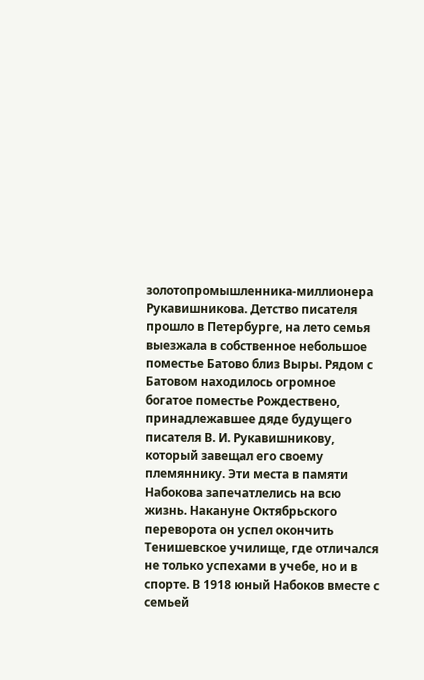золотопромышленника-миллионера Рукавишникова. Детство писателя прошло в Петербурге, на лето семья выезжала в собственное небольшое поместье Батово близ Выры. Рядом с Батовом находилось огромное богатое поместье Рождествено, принадлежавшее дяде будущего писателя В. И. Рукавишникову, который завещал его своему племяннику. Эти места в памяти Набокова запечатлелись на всю жизнь. Накануне Октябрьского переворота он успел окончить Тенишевское училище, где отличался не только успехами в учебе, но и в спорте. В 1918 юный Набоков вместе с семьей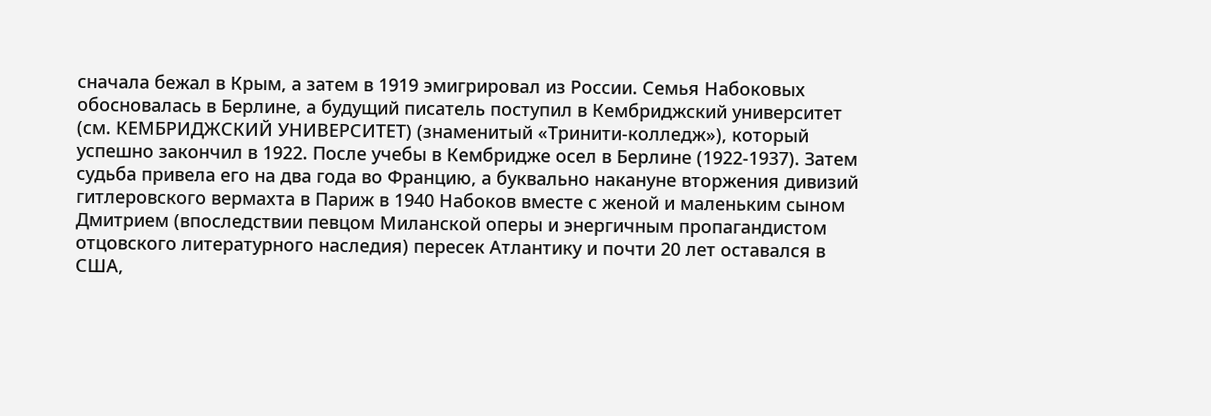сначала бежал в Крым, а затем в 1919 эмигрировал из России. Семья Набоковых обосновалась в Берлине, а будущий писатель поступил в Кембриджский университет (см. КЕМБРИДЖСКИЙ УНИВЕРСИТЕТ) (знаменитый «Тринити-колледж»), который успешно закончил в 1922. После учебы в Кембридже осел в Берлине (1922-1937). Затем судьба привела его на два года во Францию, а буквально накануне вторжения дивизий гитлеровского вермахта в Париж в 1940 Набоков вместе с женой и маленьким сыном Дмитрием (впоследствии певцом Миланской оперы и энергичным пропагандистом отцовского литературного наследия) пересек Атлантику и почти 20 лет оставался в США,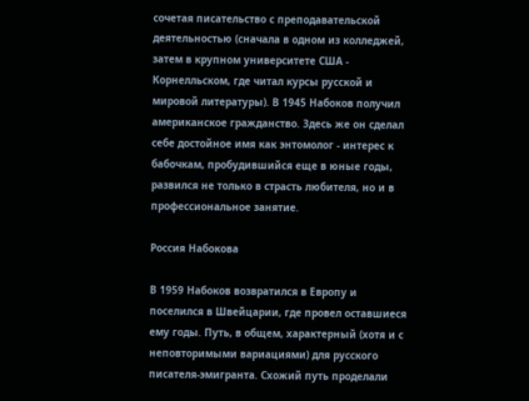сочетая писательство с преподавательской деятельностью (сначала в одном из колледжей, затем в крупном университете США - Корнелльском, где читал курсы русской и мировой литературы). В 1945 Набоков получил американское гражданство. Здесь же он сделал себе достойное имя как энтомолог - интерес к бабочкам, пробудившийся еще в юные годы, развился не только в страсть любителя, но и в профессиональное занятие.

Россия Набокова

В 1959 Набоков возвратился в Европу и поселился в Швейцарии, где провел оставшиеся ему годы. Путь, в общем, характерный (хотя и с неповторимыми вариациями) для русского писателя-эмигранта. Схожий путь проделали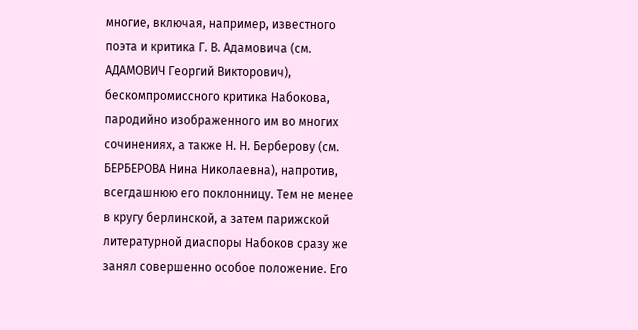многие, включая, например, известного поэта и критика Г. В. Адамовича (см. АДАМОВИЧ Георгий Викторович), бескомпромиссного критика Набокова, пародийно изображенного им во многих сочинениях, а также Н. Н. Берберову (см. БЕРБЕРОВА Нина Николаевна), напротив, всегдашнюю его поклонницу. Тем не менее в кругу берлинской, а затем парижской литературной диаспоры Набоков сразу же занял совершенно особое положение. Его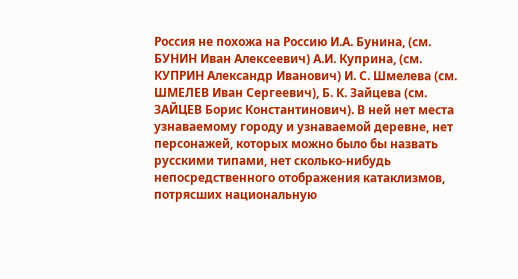Россия не похожа на Россию И.А. Бунина, (см. БУНИН Иван Алексеевич) А.И. Куприна, (см. КУПРИН Александр Иванович) И. С. Шмелева (см. ШМЕЛЕВ Иван Сергеевич), Б. К. Зайцева (см. ЗАЙЦЕВ Борис Константинович). В ней нет места узнаваемому городу и узнаваемой деревне, нет персонажей, которых можно было бы назвать русскими типами, нет сколько-нибудь непосредственного отображения катаклизмов, потрясших национальную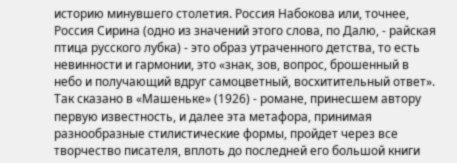историю минувшего столетия. Россия Набокова или, точнее, Россия Сирина (одно из значений этого слова, по Далю, - райская птица русского лубка) - это образ утраченного детства, то есть невинности и гармонии, это «знак, зов, вопрос, брошенный в небо и получающий вдруг самоцветный, восхитительный ответ». Так сказано в «Машеньке» (1926) - романе, принесшем автору первую известность, и далее эта метафора, принимая разнообразные стилистические формы, пройдет через все творчество писателя, вплоть до последней его большой книги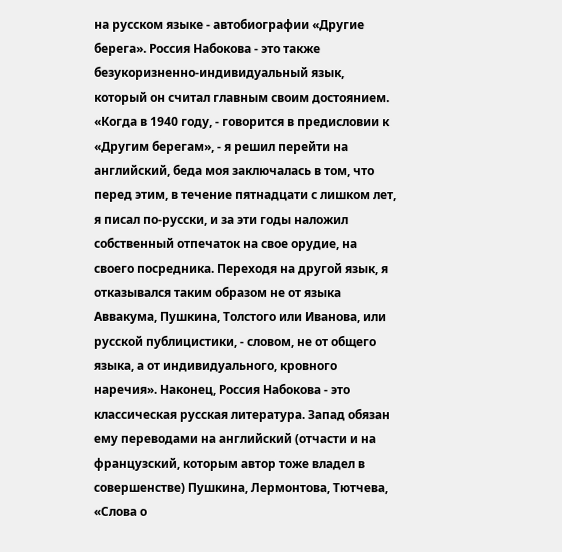на русском языке - автобиографии «Другие берега». Россия Набокова - это также безукоризненно-индивидуальный язык, который он считал главным своим достоянием. «Когда в 1940 году, - говорится в предисловии к «Другим берегам», - я решил перейти на английский, беда моя заключалась в том, что перед этим, в течение пятнадцати с лишком лет, я писал по-русски, и за эти годы наложил собственный отпечаток на свое орудие, на своего посредника. Переходя на другой язык, я отказывался таким образом не от языка Аввакума, Пушкина, Толстого или Иванова, или русской публицистики, - словом, не от общего языка, а от индивидуального, кровного наречия». Наконец, Россия Набокова - это классическая русская литература. Запад обязан ему переводами на английский (отчасти и на французский, которым автор тоже владел в совершенстве) Пушкина, Лермонтова, Тютчева, «Слова о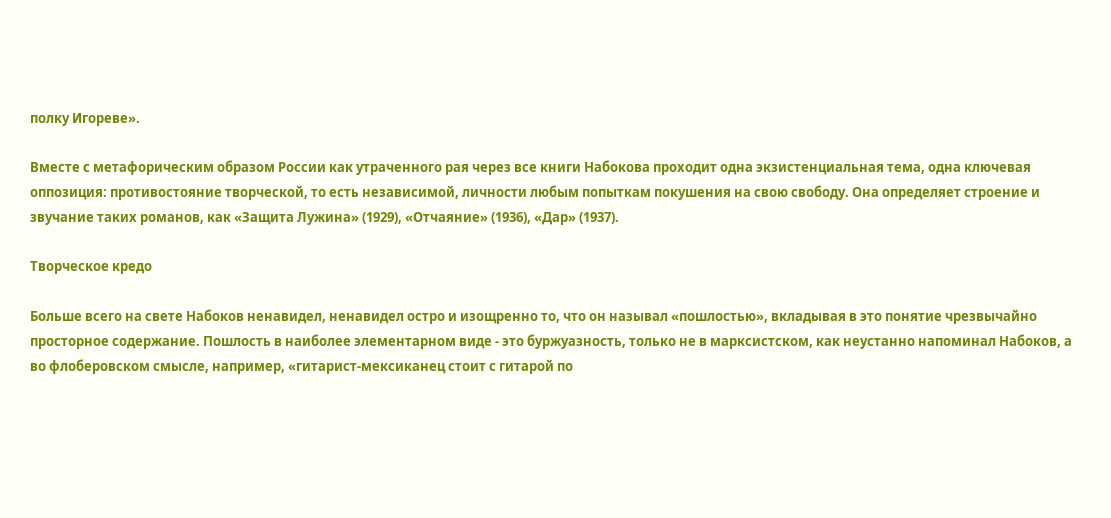полку Игореве».

Вместе с метафорическим образом России как утраченного рая через все книги Набокова проходит одна экзистенциальная тема, одна ключевая оппозиция: противостояние творческой, то есть независимой, личности любым попыткам покушения на свою свободу. Она определяет строение и звучание таких романов, как «Защита Лужина» (1929), «Отчаяние» (1936), «Дар» (1937).

Творческое кредо

Больше всего на свете Набоков ненавидел, ненавидел остро и изощренно то, что он называл «пошлостью», вкладывая в это понятие чрезвычайно просторное содержание. Пошлость в наиболее элементарном виде - это буржуазность, только не в марксистском, как неустанно напоминал Набоков, а во флоберовском смысле, например, «гитарист-мексиканец стоит с гитарой по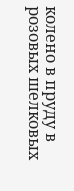колено в пруду в розовых шелковых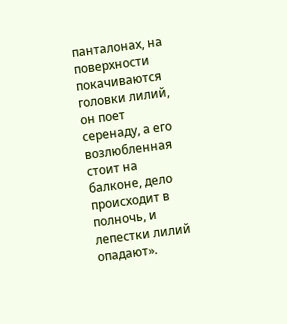панталонах, на поверхности покачиваются головки лилий, он поет серенаду, а его возлюбленная стоит на балконе, дело происходит в полночь, и лепестки лилий опадают».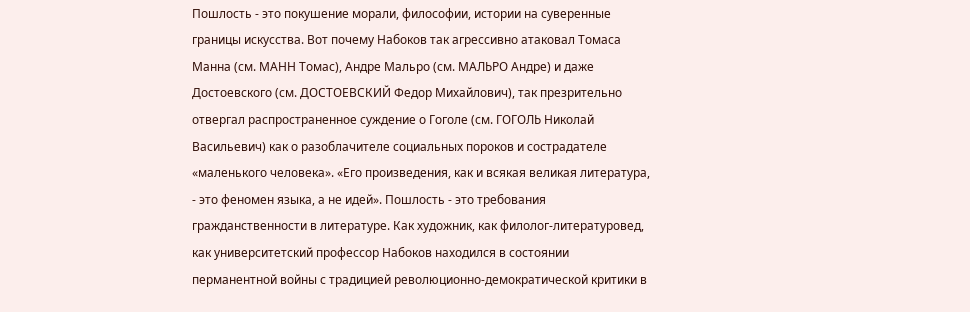Пошлость - это покушение морали, философии, истории на суверенные границы искусства. Вот почему Набоков так агрессивно атаковал Томаса Манна (см. МАНН Томас), Андре Мальро (см. МАЛЬРО Андре) и даже Достоевского (см. ДОСТОЕВСКИЙ Федор Михайлович), так презрительно отвергал распространенное суждение о Гоголе (см. ГОГОЛЬ Николай Васильевич) как о разоблачителе социальных пороков и сострадателе «маленького человека». «Его произведения, как и всякая великая литература, - это феномен языка, а не идей». Пошлость - это требования гражданственности в литературе. Как художник, как филолог-литературовед, как университетский профессор Набоков находился в состоянии перманентной войны с традицией революционно-демократической критики в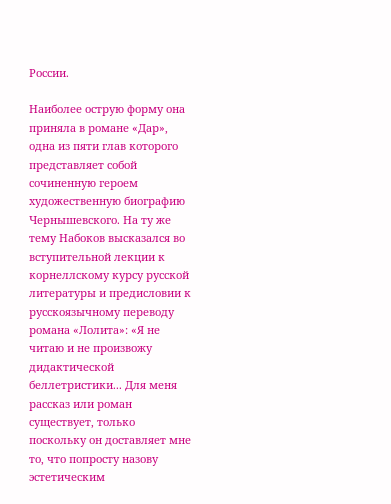России.

Наиболее острую форму она приняла в романе «Дар», одна из пяти глав которого представляет собой сочиненную героем художественную биографию Чернышевского. На ту же тему Набоков высказался во вступительной лекции к корнеллскому курсу русской литературы и предисловии к русскоязычному переводу романа «Лолита»: «Я не читаю и не произвожу дидактической беллетристики... Для меня рассказ или роман существует, только поскольку он доставляет мне то, что попросту назову эстетическим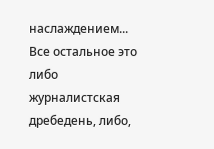наслаждением... Все остальное это либо журналистская дребедень, либо,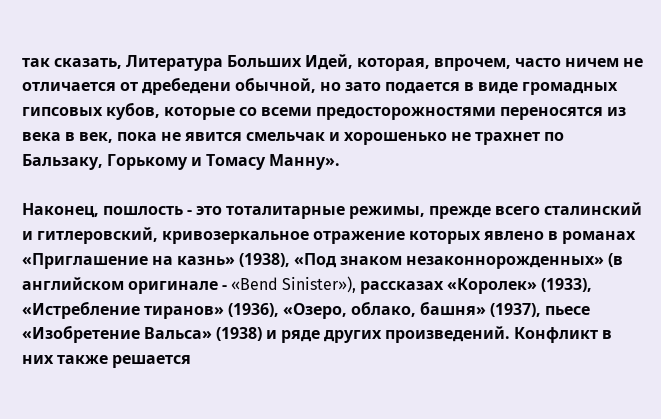так сказать, Литература Больших Идей, которая, впрочем, часто ничем не отличается от дребедени обычной, но зато подается в виде громадных гипсовых кубов, которые со всеми предосторожностями переносятся из века в век, пока не явится смельчак и хорошенько не трахнет по Бальзаку, Горькому и Томасу Манну».

Наконец, пошлость - это тоталитарные режимы, прежде всего сталинский и гитлеровский, кривозеркальное отражение которых явлено в романах «Приглашение на казнь» (1938), «Под знаком незаконнорожденных» (в английском оригинале - «Bend Sinister»), рассказах «Королек» (1933), «Истребление тиранов» (1936), «Озеро, облако, башня» (1937), пьесе «Изобретение Вальса» (1938) и ряде других произведений. Конфликт в них также решается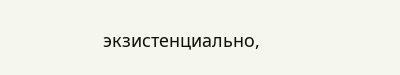экзистенциально,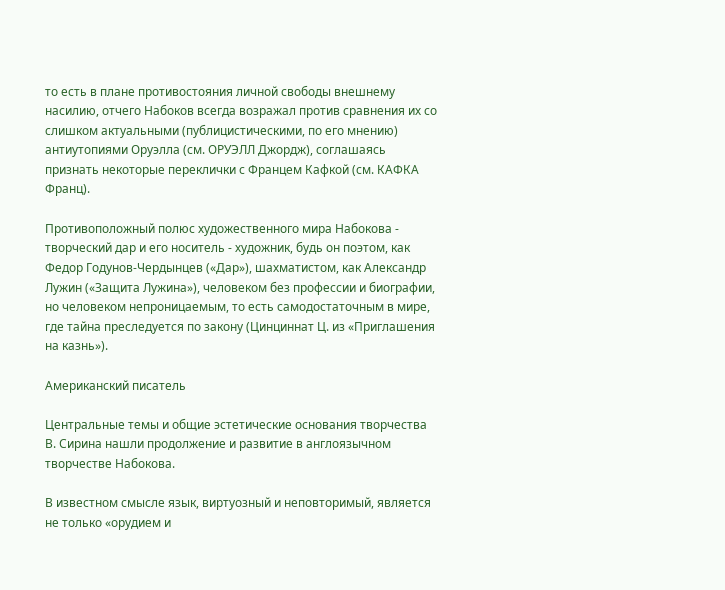то есть в плане противостояния личной свободы внешнему насилию, отчего Набоков всегда возражал против сравнения их со слишком актуальными (публицистическими, по его мнению) антиутопиями Оруэлла (см. ОРУЭЛЛ Джордж), соглашаясь признать некоторые переклички с Францем Кафкой (см. КАФКА Франц).

Противоположный полюс художественного мира Набокова - творческий дар и его носитель - художник, будь он поэтом, как Федор Годунов-Чердынцев («Дар»), шахматистом, как Александр Лужин («Защита Лужина»), человеком без профессии и биографии, но человеком непроницаемым, то есть самодостаточным в мире, где тайна преследуется по закону (Цинциннат Ц. из «Приглашения на казнь»).

Американский писатель

Центральные темы и общие эстетические основания творчества В. Сирина нашли продолжение и развитие в англоязычном творчестве Набокова.

В известном смысле язык, виртуозный и неповторимый, является не только «орудием и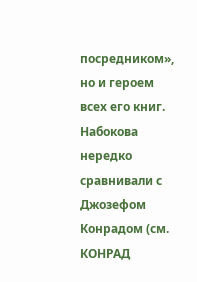посредником», но и героем всех его книг. Набокова нередко сравнивали с Джозефом Конрадом (см. КОНРАД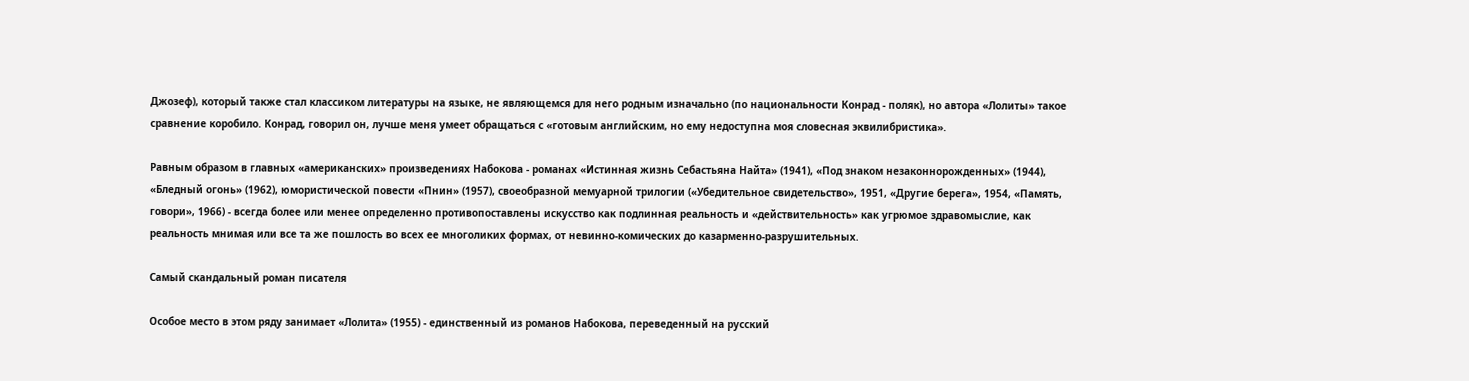Джозеф), который также стал классиком литературы на языке, не являющемся для него родным изначально (по национальности Конрад - поляк), но автора «Лолиты» такое сравнение коробило. Конрад, говорил он, лучше меня умеет обращаться с «готовым английским, но ему недоступна моя словесная эквилибристика».

Равным образом в главных «американских» произведениях Набокова - романах «Истинная жизнь Себастьяна Найта» (1941), «Под знаком незаконнорожденных» (1944), «Бледный огонь» (1962), юмористической повести «Пнин» (1957), своеобразной мемуарной трилогии («Убедительное свидетельство», 1951, «Другие берега», 1954, «Память, говори», 1966) - всегда более или менее определенно противопоставлены искусство как подлинная реальность и «действительность» как угрюмое здравомыслие, как реальность мнимая или все та же пошлость во всех ее многоликих формах, от невинно-комических до казарменно-разрушительных.

Самый скандальный роман писателя

Особое место в этом ряду занимает «Лолита» (1955) - единственный из романов Набокова, переведенный на русский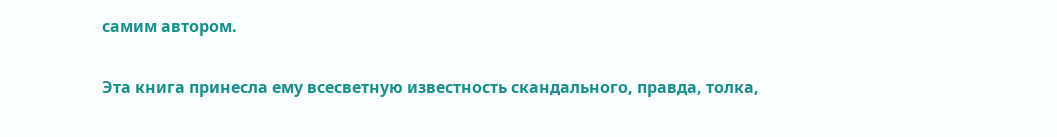самим автором.

Эта книга принесла ему всесветную известность скандального, правда, толка,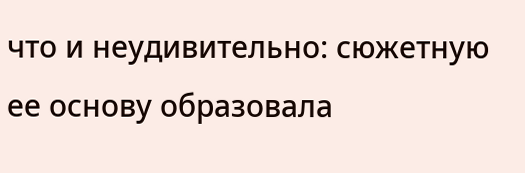что и неудивительно: сюжетную ее основу образовала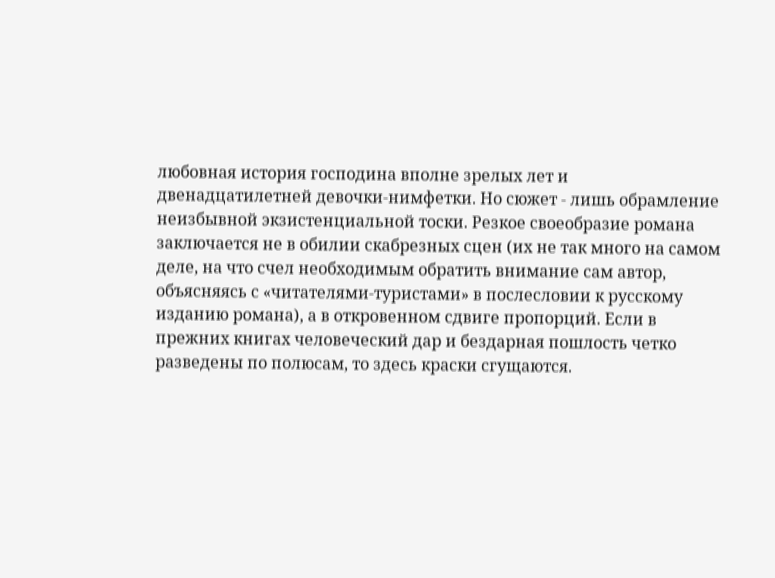любовная история господина вполне зрелых лет и двенадцатилетней девочки-нимфетки. Но сюжет - лишь обрамление неизбывной экзистенциальной тоски. Резкое своеобразие романа заключается не в обилии скабрезных сцен (их не так много на самом деле, на что счел необходимым обратить внимание сам автор, объясняясь с «читателями-туристами» в послесловии к русскому изданию романа), а в откровенном сдвиге пропорций. Если в прежних книгах человеческий дар и бездарная пошлость четко разведены по полюсам, то здесь краски сгущаются.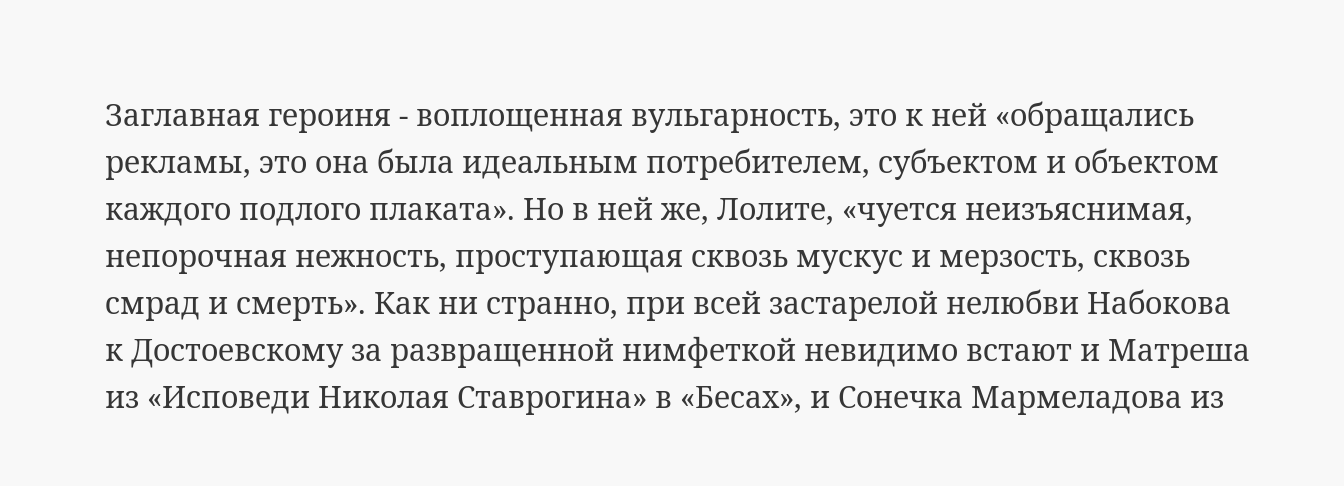Заглавная героиня - воплощенная вульгарность, это к ней «обращались рекламы, это она была идеальным потребителем, субъектом и объектом каждого подлого плаката». Но в ней же, Лолите, «чуется неизъяснимая, непорочная нежность, проступающая сквозь мускус и мерзость, сквозь смрад и смерть». Как ни странно, при всей застарелой нелюбви Набокова к Достоевскому за развращенной нимфеткой невидимо встают и Матреша из «Исповеди Николая Ставрогина» в «Бесах», и Сонечка Мармеладова из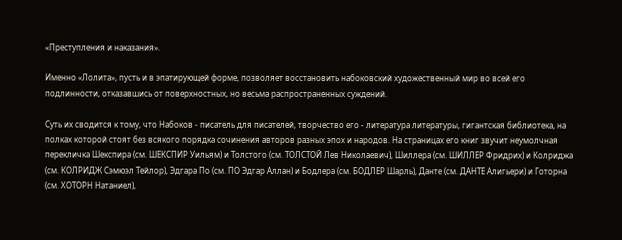«Преступления и наказания».

Именно «Лолита», пусть и в эпатирующей форме, позволяет восстановить набоковский художественный мир во всей его подлинности, отказавшись от поверхностных, но весьма распространенных суждений.

Суть их сводится к тому, что Набоков - писатель для писателей, творчество его - литература литературы, гигантская библиотека, на полках которой стоят без всякого порядка сочинения авторов разных эпох и народов. На страницах его книг звучит неумолчная перекличка Шекспира (см. ШЕКСПИР Уильям) и Толстого (см. ТОЛСТОЙ Лев Николаевич), Шиллера (см. ШИЛЛЕР Фридрих) и Колриджа (см. КОЛРИДЖ Сэмюэл Тейлор), Эдгара По (см. ПО Эдгар Аллан) и Бодлера (см. БОДЛЕР Шарль), Данте (см. ДАНТЕ Алигьери) и Готорна (см. ХОТОРН Натаниел),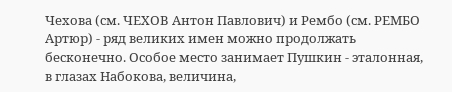Чехова (см. ЧЕХОВ Антон Павлович) и Рембо (см. РЕМБО Артюр) - ряд великих имен можно продолжать бесконечно. Особое место занимает Пушкин - эталонная, в глазах Набокова, величина,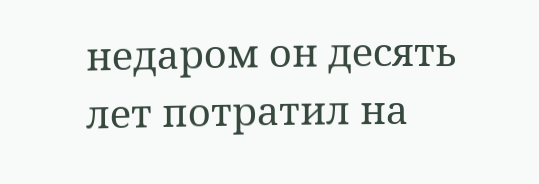недаром он десять лет потратил на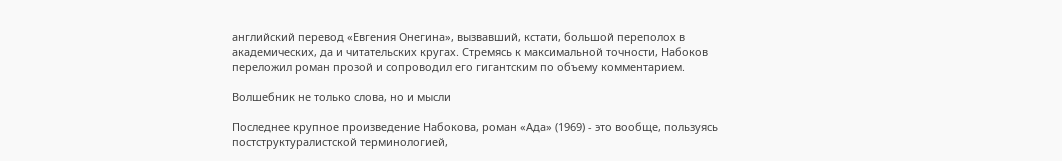английский перевод «Евгения Онегина», вызвавший, кстати, большой переполох в академических, да и читательских кругах. Стремясь к максимальной точности, Набоков переложил роман прозой и сопроводил его гигантским по объему комментарием.

Волшебник не только слова, но и мысли

Последнее крупное произведение Набокова, роман «Ада» (1969) - это вообще, пользуясь постструктуралистской терминологией,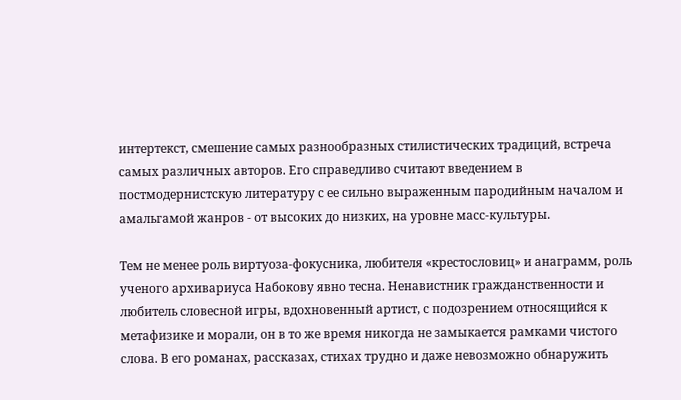интертекст, смешение самых разнообразных стилистических традиций, встреча самых различных авторов. Его справедливо считают введением в постмодернистскую литературу с ее сильно выраженным пародийным началом и амальгамой жанров - от высоких до низких, на уровне масс-культуры.

Тем не менее роль виртуоза-фокусника, любителя «крестословиц» и анаграмм, роль ученого архивариуса Набокову явно тесна. Ненавистник гражданственности и любитель словесной игры, вдохновенный артист, с подозрением относящийся к метафизике и морали, он в то же время никогда не замыкается рамками чистого слова. В его романах, рассказах, стихах трудно и даже невозможно обнаружить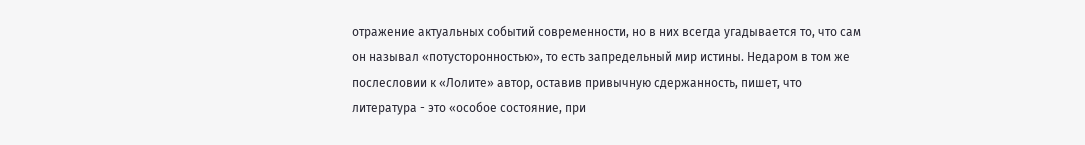отражение актуальных событий современности, но в них всегда угадывается то, что сам он называл «потусторонностью», то есть запредельный мир истины. Недаром в том же послесловии к «Лолите» автор, оставив привычную сдержанность, пишет, что литература - это «особое состояние, при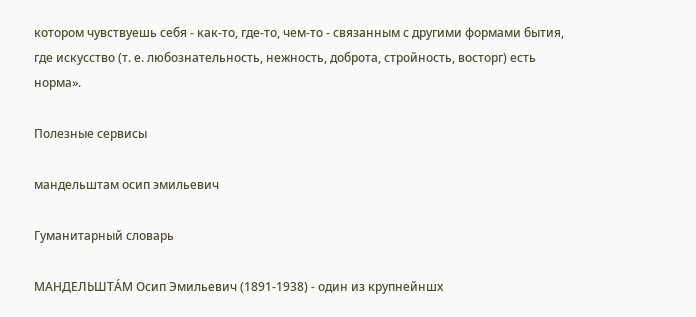котором чувствуешь себя - как-то, где-то, чем-то - связанным с другими формами бытия, где искусство (т. е. любознательность, нежность, доброта, стройность, восторг) есть норма».

Полезные сервисы

мандельштам осип эмильевич

Гуманитарный словарь

МАНДЕЛЬШТА́М Осип Эмильевич (1891-1938) - один из крупнейншх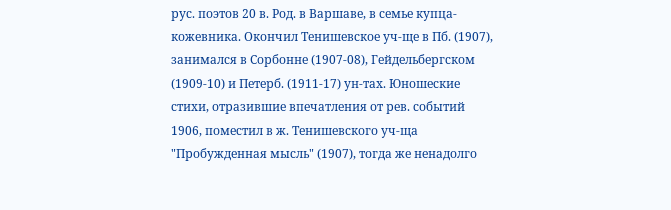рус. поэтов 20 в. Род. в Варшаве, в семье купца-кожевника. Окончил Тенишевское уч-ще в Пб. (1907), занимался в Сорбонне (1907-08), Гейдельбергском (1909-10) и Петерб. (1911-17) ун-тах. Юношеские стихи, отразившие впечатления от рев. событий 1906, поместил в ж. Тенишевского уч-ща "Пробужденная мысль" (1907), тогда же ненадолго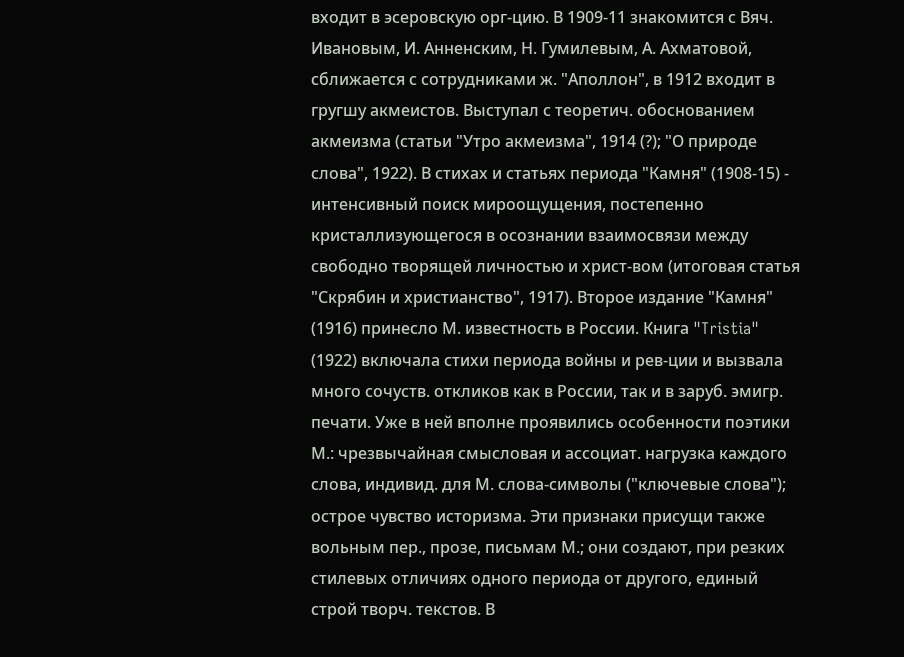входит в эсеровскую орг-цию. В 1909-11 знакомится с Вяч. Ивановым, И. Анненским, Н. Гумилевым, А. Ахматовой, сближается с сотрудниками ж. "Аполлон", в 1912 входит в гругшу акмеистов. Выступал с теоретич. обоснованием акмеизма (статьи "Утро акмеизма", 1914 (?); "О природе слова", 1922). В стихах и статьях периода "Камня" (1908-15) - интенсивный поиск мироощущения, постепенно кристаллизующегося в осознании взаимосвязи между свободно творящей личностью и христ-вом (итоговая статья "Скрябин и христианство", 1917). Второе издание "Камня" (1916) принесло М. известность в России. Книга "Tristia" (1922) включала стихи периода войны и рев-ции и вызвала много сочуств. откликов как в России, так и в заруб. эмигр. печати. Уже в ней вполне проявились особенности поэтики М.: чрезвычайная смысловая и ассоциат. нагрузка каждого слова, индивид. для М. слова-символы ("ключевые слова"); острое чувство историзма. Эти признаки присущи также вольным пер., прозе, письмам М.; они создают, при резких стилевых отличиях одного периода от другого, единый строй творч. текстов. В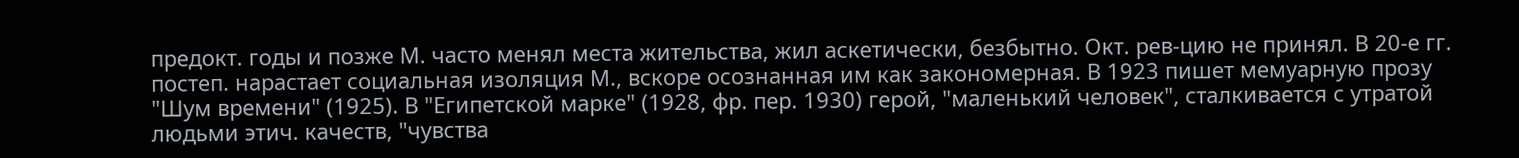предокт. годы и позже М. часто менял места жительства, жил аскетически, безбытно. Окт. рев-цию не принял. В 20-е гг. постеп. нарастает социальная изоляция М., вскоре осознанная им как закономерная. В 1923 пишет мемуарную прозу "Шум времени" (1925). В "Египетской марке" (1928, фр. пер. 1930) герой, "маленький человек", сталкивается с утратой людьми этич. качеств, "чувства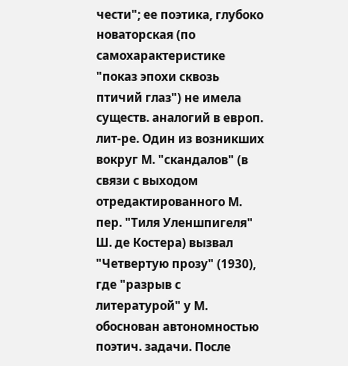чести"; ее поэтика, глубоко новаторская (по самохарактеристике "показ эпохи сквозь птичий глаз") не имела существ. аналогий в европ. лит-ре. Один из возникших вокруг М. "скандалов" (в связи с выходом отредактированного М. пер. "Тиля Уленшпигеля" Ш. де Костера) вызвал "Четвертую прозу" (1930), где "разрыв с литературой" у М. обоснован автономностью поэтич. задачи. После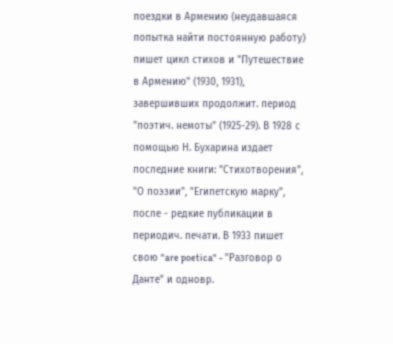поездки в Армению (неудавшаяся попытка найти постоянную работу) пишет цикл стихов и "Путешествие в Армению" (1930, 1931), завершивших продолжит. период "поэтич. немоты" (1925-29). В 1928 с помощью Н. Бухарина издает последние книги: "Стихотворения", "О поэзии", "Египетскую марку", после - редкие публикации в периодич. печати. В 1933 пишет свою "are poetica" - "Разговор о Данте" и одновр.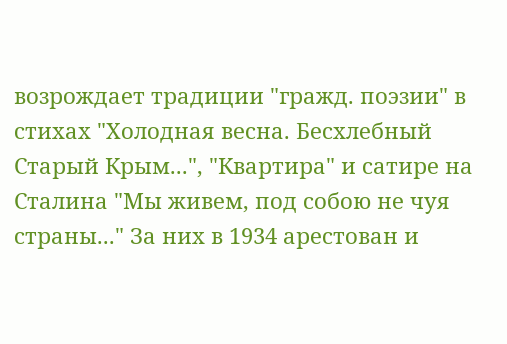возрождает традиции "гражд. поэзии" в стихах "Холодная весна. Бесхлебный Старый Крым...", "Квартира" и сатире на Сталина "Мы живем, под собою не чуя страны..." За них в 1934 арестован и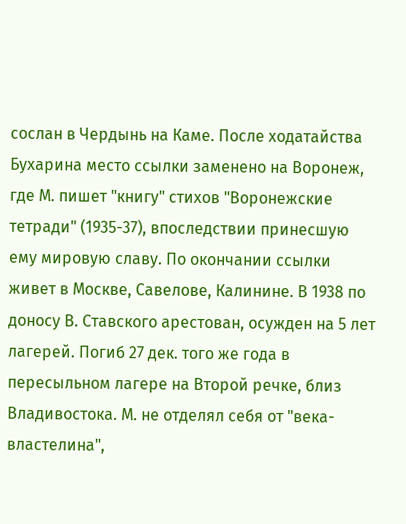сослан в Чердынь на Каме. После ходатайства Бухарина место ссылки заменено на Воронеж, где М. пишет "книгу" стихов "Воронежские тетради" (1935-37), впоследствии принесшую ему мировую славу. По окончании ссылки живет в Москве, Савелове, Калинине. В 1938 по доносу В. Ставского арестован, осужден на 5 лет лагерей. Погиб 27 дек. того же года в пересыльном лагере на Второй речке, близ Владивостока. М. не отделял себя от "века-властелина",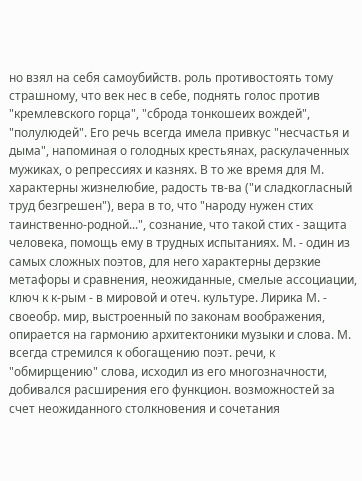но взял на себя самоубийств. роль противостоять тому страшному, что век нес в себе, поднять голос против "кремлевского горца", "сброда тонкошеих вождей", "полулюдей". Его речь всегда имела привкус "несчастья и дыма", напоминая о голодных крестьянах, раскулаченных мужиках, о репрессиях и казнях. В то же время для М. характерны жизнелюбие, радость тв-ва ("и сладкогласный труд безгрешен"), вера в то, что "народу нужен стих таинственно-родной...", сознание, что такой стих - защита человека, помощь ему в трудных испытаниях. М. - один из самых сложных поэтов, для него характерны дерзкие метафоры и сравнения, неожиданные, смелые ассоциации, ключ к к-рым - в мировой и отеч. культуре. Лирика М. - своеобр. мир, выстроенный по законам воображения, опирается на гармонию архитектоники музыки и слова. М. всегда стремился к обогащению поэт. речи, к "обмирщению" слова, исходил из его многозначности, добивался расширения его функцион. возможностей за счет неожиданного столкновения и сочетания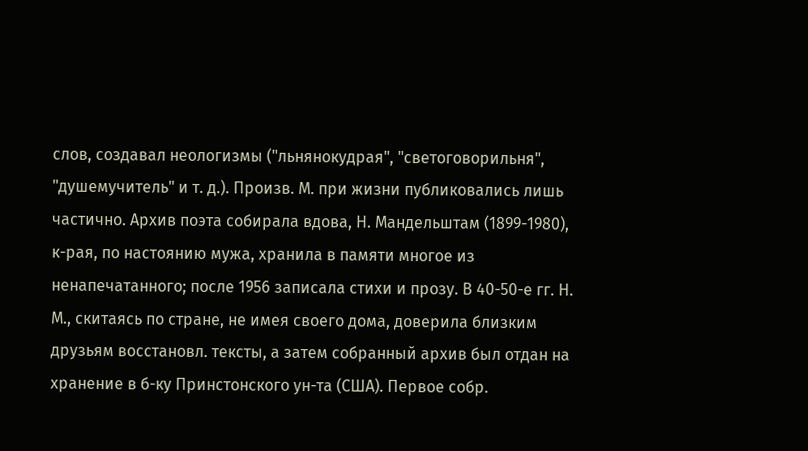слов, создавал неологизмы ("льнянокудрая", "светоговорильня", "душемучитель" и т. д.). Произв. М. при жизни публиковались лишь частично. Архив поэта собирала вдова, Н. Мандельштам (1899-1980), к-рая, по настоянию мужа, хранила в памяти многое из ненапечатанного; после 1956 записала стихи и прозу. В 40-50-е гг. Н. М., скитаясь по стране, не имея своего дома, доверила близким друзьям восстановл. тексты, а затем собранный архив был отдан на хранение в б-ку Принстонского ун-та (США). Первое собр.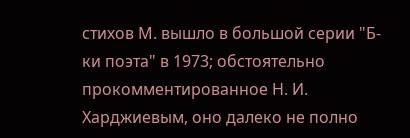стихов М. вышло в большой серии "Б-ки поэта" в 1973; обстоятельно прокомментированное Н. И. Харджиевым, оно далеко не полно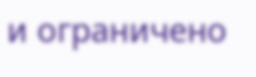и ограничено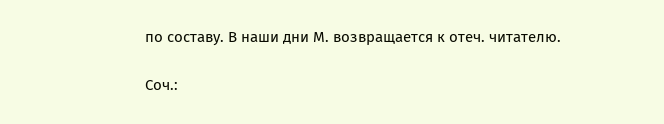по составу. В наши дни М. возвращается к отеч. читателю.

Соч.: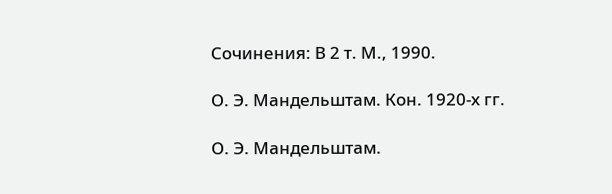Сочинения: В 2 т. М., 1990.

О. Э. Мандельштам. Кон. 1920-х гг.

О. Э. Мандельштам.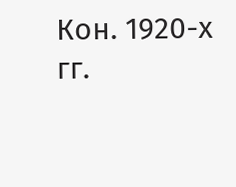Кон. 1920-х гг.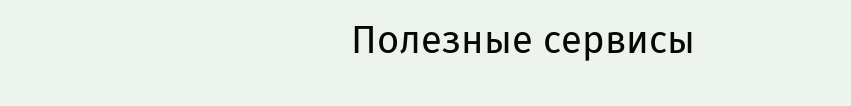Полезные сервисы